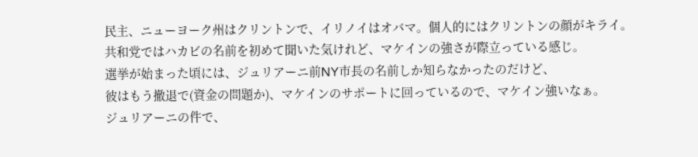民主、ニューヨーク州はクリントンで、イリノイはオバマ。個人的にはクリントンの顔がキライ。
共和党ではハカビの名前を初めて聞いた気けれど、マケインの強さが際立っている感じ。
選挙が始まった頃には、ジュリアーニ前NY市長の名前しか知らなかったのだけど、
彼はもう撤退で(資金の問題か)、マケインのサポートに回っているので、マケイン強いなぁ。
ジュリアーニの件で、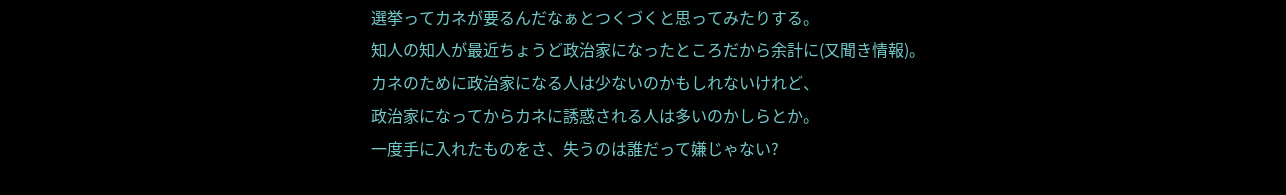選挙ってカネが要るんだなぁとつくづくと思ってみたりする。
知人の知人が最近ちょうど政治家になったところだから余計に(又聞き情報)。
カネのために政治家になる人は少ないのかもしれないけれど、
政治家になってからカネに誘惑される人は多いのかしらとか。
一度手に入れたものをさ、失うのは誰だって嫌じゃない?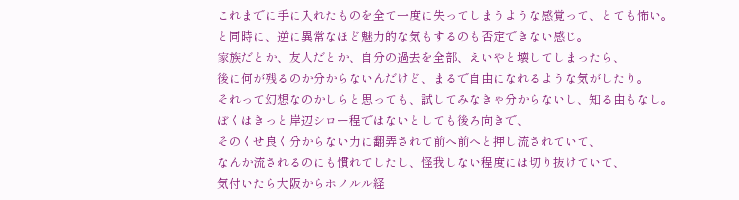これまでに手に入れたものを全て一度に失ってしまうような感覚って、とても怖い。
と同時に、逆に異常なほど魅力的な気もするのも否定できない感じ。
家族だとか、友人だとか、自分の過去を全部、えいやと壊してしまったら、
後に何が残るのか分からないんだけど、まるで自由になれるような気がしたり。
それって幻想なのかしらと思っても、試してみなきゃ分からないし、知る由もなし。
ぼくはきっと岸辺シロー程ではないとしても後ろ向きで、
そのくせ良く分からない力に翻弄されて前へ前へと押し流されていて、
なんか流されるのにも慣れてしたし、怪我しない程度には切り抜けていて、
気付いたら大阪からホノルル経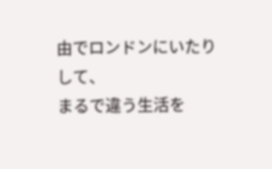由でロンドンにいたりして、
まるで違う生活を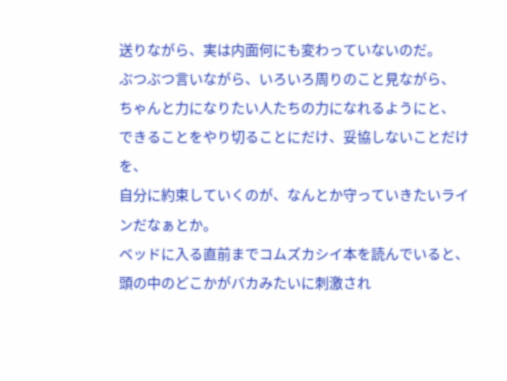送りながら、実は内面何にも変わっていないのだ。
ぶつぶつ言いながら、いろいろ周りのこと見ながら、
ちゃんと力になりたい人たちの力になれるようにと、
できることをやり切ることにだけ、妥協しないことだけを、
自分に約束していくのが、なんとか守っていきたいラインだなぁとか。
ベッドに入る直前までコムズカシイ本を読んでいると、
頭の中のどこかがバカみたいに刺激され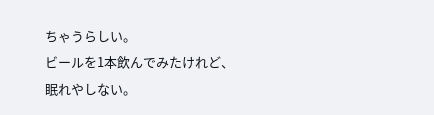ちゃうらしい。
ビールを1本飲んでみたけれど、眠れやしない。